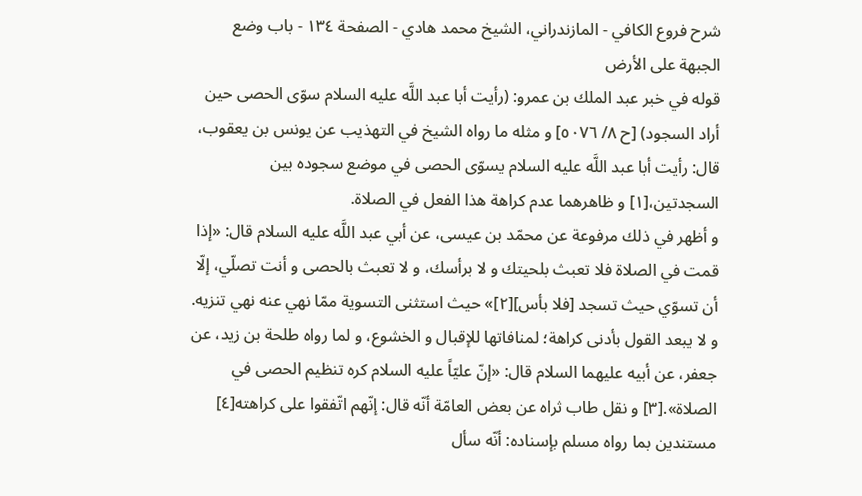شرح فروع الكافي - المازندراني، الشيخ محمد هادي - الصفحة ١٣٤ - باب وضع الجبهة على الأرض
قوله في خبر عبد الملك بن عمرو: (رأيت أبا عبد اللَّه عليه السلام سوّى الحصى حين أراد السجود) [ح ٨/ ٥٠٧٦] و مثله ما رواه الشيخ في التهذيب عن يونس بن يعقوب، قال: رأيت أبا عبد اللَّه عليه السلام يسوّى الحصى في موضع سجوده بين السجدتين،[١] و ظاهرهما عدم كراهة هذا الفعل في الصلاة.
و أظهر في ذلك مرفوعة عن محمّد بن عيسى، عن أبي عبد اللَّه عليه السلام قال: «إذا قمت في الصلاة فلا تعبث بلحيتك و لا برأسك، و لا تعبث بالحصى و أنت تصلّي، إلّا أن تسوّي حيث تسجد [فلا بأس][٢]» حيث استثنى التسوية ممّا نهي عنه نهي تنزيه.
و لا يبعد القول بأدنى كراهة؛ لمنافاتها للإقبال و الخشوع، و لما رواه طلحة بن زيد، عن جعفر، عن أبيه عليهما السلام قال: «إنّ عليّاً عليه السلام كره تنظيم الحصى في الصلاة».[٣] و نقل طاب ثراه عن بعض العامّة أنّه قال: إنّهم اتّفقوا على كراهته[٤] مستندين بما رواه مسلم بإسناده: أنّه سأل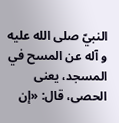النبيّ صلى الله عليه و آله عن المسح في المسجد، يعنى الحصى، قال: «إن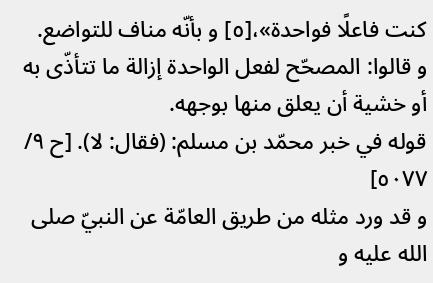كنت فاعلًا فواحدة»،[٥] و بأنّه مناف للتواضع.
و قالوا: المصحّح لفعل الواحدة إزالة ما تتأذّى به أو خشية أن يعلق منها بوجهه.
قوله في خبر محمّد بن مسلم: (فقال: لا). [ح ٩/ ٥٠٧٧]
و قد ورد مثله من طريق العامّة عن النبيّ صلى الله عليه و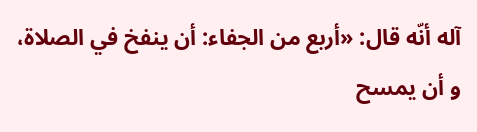آله أنّه قال: «أربع من الجفاء: أن ينفخ في الصلاة، و أن يمسح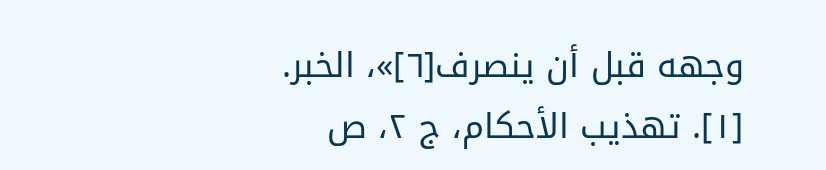وجهه قبل أن ينصرف[٦]»، الخبر.
[١]. تهذيب الأحكام، ج ٢، ص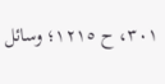٣٠١، ح ١٢١٥؛ وسائل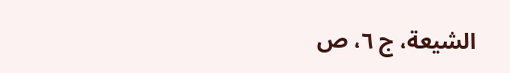الشيعة، ج ٦، ص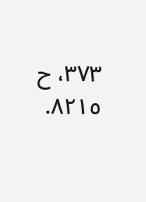٣٧٣، ح ٨٢١٥.